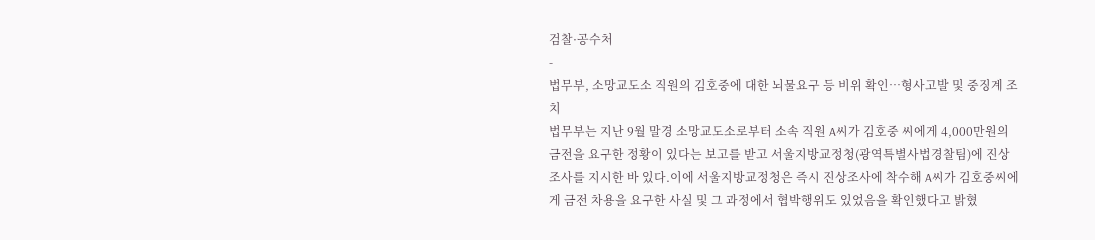검찰·공수처
-
법무부, 소망교도소 직원의 김호중에 대한 뇌물요구 등 비위 확인…형사고발 및 중징계 조치
법무부는 지난 9월 말경 소망교도소로부터 소속 직원 A씨가 김호중 씨에게 4,000만원의 금전을 요구한 정황이 있다는 보고를 받고 서울지방교정청(광역특별사법경찰팀)에 진상조사를 지시한 바 있다.이에 서울지방교정청은 즉시 진상조사에 착수해 A씨가 김호중씨에게 금전 차용을 요구한 사실 및 그 과정에서 협박행위도 있었음을 확인했다고 밝혔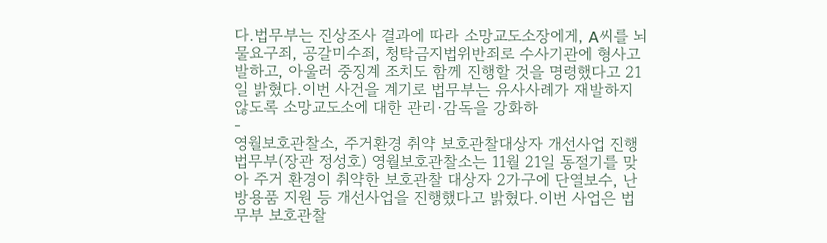다.법무부는 진상조사 결과에 따라 소망교도소장에게, A씨를 뇌물요구죄, 공갈미수죄, 청탁금지법위반죄로 수사기관에 형사고발하고, 아울러 중징계 조치도 함께 진행할 것을 명령했다고 21일 밝혔다.이번 사건을 계기로 법무부는 유사사례가 재발하지 않도록 소망교도소에 대한 관리·감독을 강화하
-
영월보호관찰소, 주거환경 취약 보호관찰대상자 개선사업 진행
법무부(장관 정성호) 영월보호관찰소는 11월 21일 동절기를 맞아 주거 환경이 취약한 보호관찰 대상자 2가구에 단열보수, 난방용품 지원 등 개선사업을 진행했다고 밝혔다.이번 사업은 법무부 보호관찰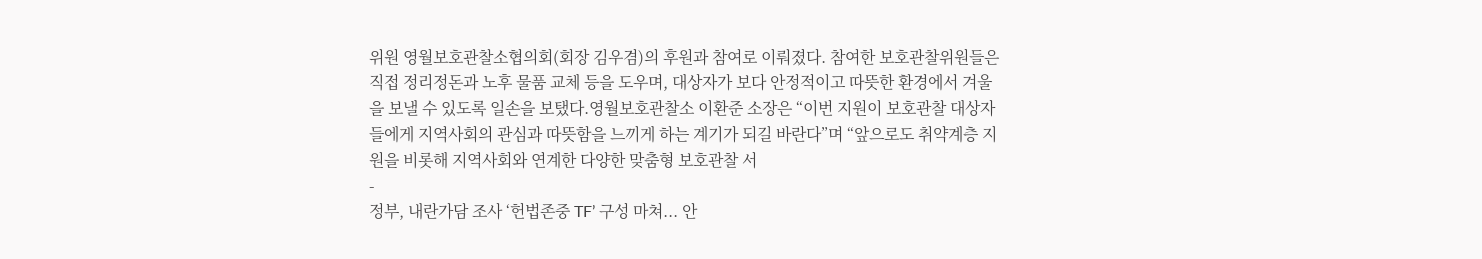위원 영월보호관찰소협의회(회장 김우겸)의 후원과 참여로 이뤄졌다. 참여한 보호관찰위원들은 직접 정리정돈과 노후 물품 교체 등을 도우며, 대상자가 보다 안정적이고 따뜻한 환경에서 겨울을 보낼 수 있도록 일손을 보탰다.영월보호관찰소 이환준 소장은 “이번 지원이 보호관찰 대상자들에게 지역사회의 관심과 따뜻함을 느끼게 하는 계기가 되길 바란다”며 “앞으로도 취약계층 지원을 비롯해 지역사회와 연계한 다양한 맞춤형 보호관찰 서
-
정부, 내란가담 조사 ‘헌법존중 TF’ 구성 마쳐... 안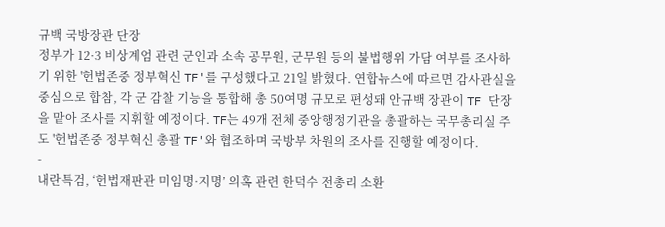규백 국방장관 단장
정부가 12·3 비상계엄 관련 군인과 소속 공무원, 군무원 등의 불법행위 가담 여부를 조사하기 위한 '헌법존중 정부혁신 TF'를 구성했다고 21일 밝혔다. 연합뉴스에 따르면 감사관실을 중심으로 합참, 각 군 감찰 기능을 통합해 총 50여명 규모로 편성돼 안규백 장관이 TF 단장을 맡아 조사를 지휘할 예정이다. TF는 49개 전체 중앙행정기관을 총괄하는 국무총리실 주도 '헌법존중 정부혁신 총괄 TF'와 협조하며 국방부 차원의 조사를 진행할 예정이다.
-
내란특검, ‘헌법재판관 미임명·지명’ 의혹 관련 한덕수 전총리 소환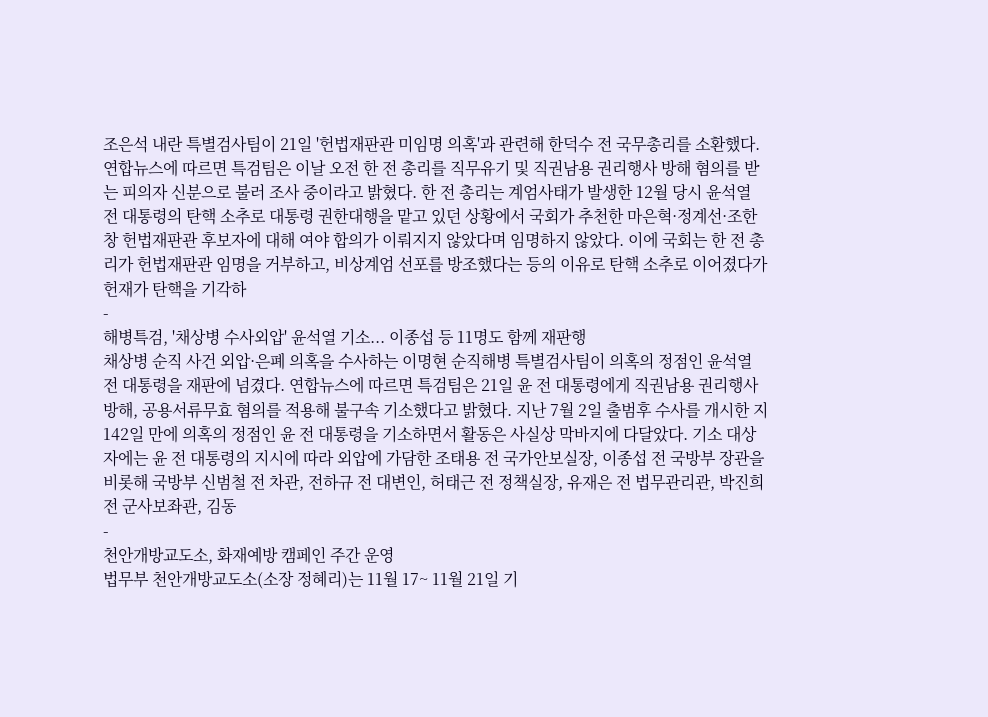조은석 내란 특별검사팀이 21일 '헌법재판관 미임명 의혹'과 관련해 한덕수 전 국무총리를 소환했다. 연합뉴스에 따르면 특검팀은 이날 오전 한 전 총리를 직무유기 및 직권남용 권리행사 방해 혐의를 받는 피의자 신분으로 불러 조사 중이라고 밝혔다. 한 전 총리는 계엄사태가 발생한 12월 당시 윤석열 전 대통령의 탄핵 소추로 대통령 권한대행을 맡고 있던 상황에서 국회가 추천한 마은혁·정계선·조한창 헌법재판관 후보자에 대해 여야 합의가 이뤄지지 않았다며 임명하지 않았다. 이에 국회는 한 전 총리가 헌법재판관 임명을 거부하고, 비상계엄 선포를 방조했다는 등의 이유로 탄핵 소추로 이어졌다가 헌재가 탄핵을 기각하
-
해병특검, '채상병 수사외압' 윤석열 기소... 이종섭 등 11명도 함께 재판행
채상병 순직 사건 외압·은폐 의혹을 수사하는 이명현 순직해병 특별검사팀이 의혹의 정점인 윤석열 전 대통령을 재판에 넘겼다. 연합뉴스에 따르면 특검팀은 21일 윤 전 대통령에게 직권남용 권리행사방해, 공용서류무효 혐의를 적용해 불구속 기소했다고 밝혔다. 지난 7월 2일 출범후 수사를 개시한 지 142일 만에 의혹의 정점인 윤 전 대통령을 기소하면서 활동은 사실상 막바지에 다달았다. 기소 대상자에는 윤 전 대통령의 지시에 따라 외압에 가담한 조태용 전 국가안보실장, 이종섭 전 국방부 장관을 비롯해 국방부 신범철 전 차관, 전하규 전 대변인, 허태근 전 정책실장, 유재은 전 법무관리관, 박진희 전 군사보좌관, 김동
-
천안개방교도소, 화재예방 캠페인 주간 운영
법무부 천안개방교도소(소장 정혜리)는 11월 17~ 11월 21일 기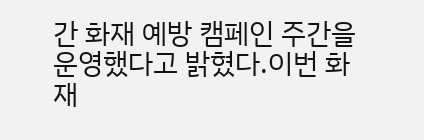간 화재 예방 캠페인 주간을 운영했다고 밝혔다.이번 화재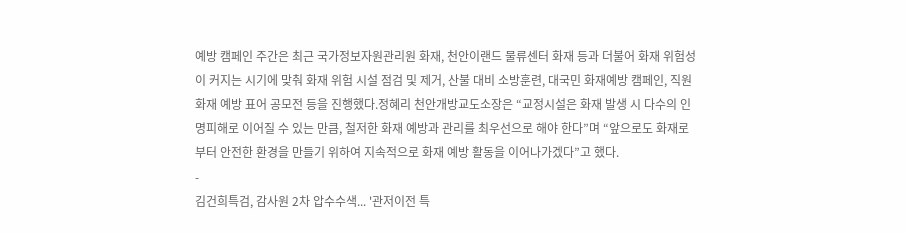예방 캠페인 주간은 최근 국가정보자원관리원 화재, 천안이랜드 물류센터 화재 등과 더불어 화재 위험성이 커지는 시기에 맞춰 화재 위험 시설 점검 및 제거, 산불 대비 소방훈련, 대국민 화재예방 캠페인, 직원 화재 예방 표어 공모전 등을 진행했다.정혜리 천안개방교도소장은 “교정시설은 화재 발생 시 다수의 인명피해로 이어질 수 있는 만큼, 철저한 화재 예방과 관리를 최우선으로 해야 한다”며 “앞으로도 화재로부터 안전한 환경을 만들기 위하여 지속적으로 화재 예방 활동을 이어나가겠다”고 했다.
-
김건희특검, 감사원 2차 압수수색... '관저이전 특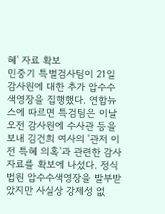혜' 자료 확보
민중기 특별검사팀이 21일 감사원에 대한 추가 압수수색영장을 집행했다. 연합뉴스에 따르면 특검팀은 이날 오전 감사원에 수사관 등을 보내 김건희 여사의 '관저 이전 특혜 의혹'과 관련한 감사 자료를 확보에 나섰다. 정식 법원 압수수색영장을 발부받았지만 사실상 강제성 없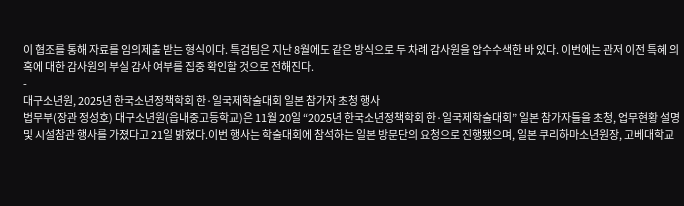이 협조를 통해 자료를 임의제출 받는 형식이다. 특검팀은 지난 8월에도 같은 방식으로 두 차례 감사원을 압수수색한 바 있다. 이번에는 관저 이전 특혜 의혹에 대한 감사원의 부실 감사 여부를 집중 확인할 것으로 전해진다.
-
대구소년원, 2025년 한국소년정책학회 한·일국제학술대회 일본 참가자 초청 행사
법무부(장관 정성호) 대구소년원(읍내중고등학교)은 11월 20일 “2025년 한국소년정책학회 한·일국제학술대회” 일본 참가자들을 초청, 업무현황 설명 및 시설참관 행사를 가졌다고 21일 밝혔다.이번 행사는 학술대회에 참석하는 일본 방문단의 요청으로 진행됐으며, 일본 쿠리하마소년원장, 고베대학교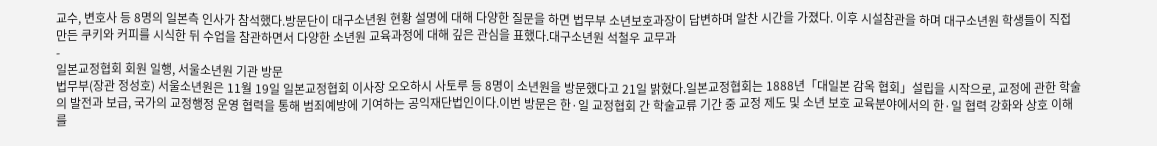교수, 변호사 등 8명의 일본측 인사가 참석했다.방문단이 대구소년원 현황 설명에 대해 다양한 질문을 하면 법무부 소년보호과장이 답변하며 알찬 시간을 가졌다. 이후 시설참관을 하며 대구소년원 학생들이 직접 만든 쿠키와 커피를 시식한 뒤 수업을 참관하면서 다양한 소년원 교육과정에 대해 깊은 관심을 표했다.대구소년원 석철우 교무과
-
일본교정협회 회원 일행, 서울소년원 기관 방문
법무부(장관 정성호) 서울소년원은 11월 19일 일본교정협회 이사장 오오하시 사토루 등 8명이 소년원을 방문했다고 21일 밝혔다.일본교정협회는 1888년「대일본 감옥 협회」설립을 시작으로, 교정에 관한 학술의 발전과 보급, 국가의 교정행정 운영 협력을 통해 범죄예방에 기여하는 공익재단법인이다.이번 방문은 한·일 교정협회 간 학술교류 기간 중 교정 제도 및 소년 보호 교육분야에서의 한·일 협력 강화와 상호 이해를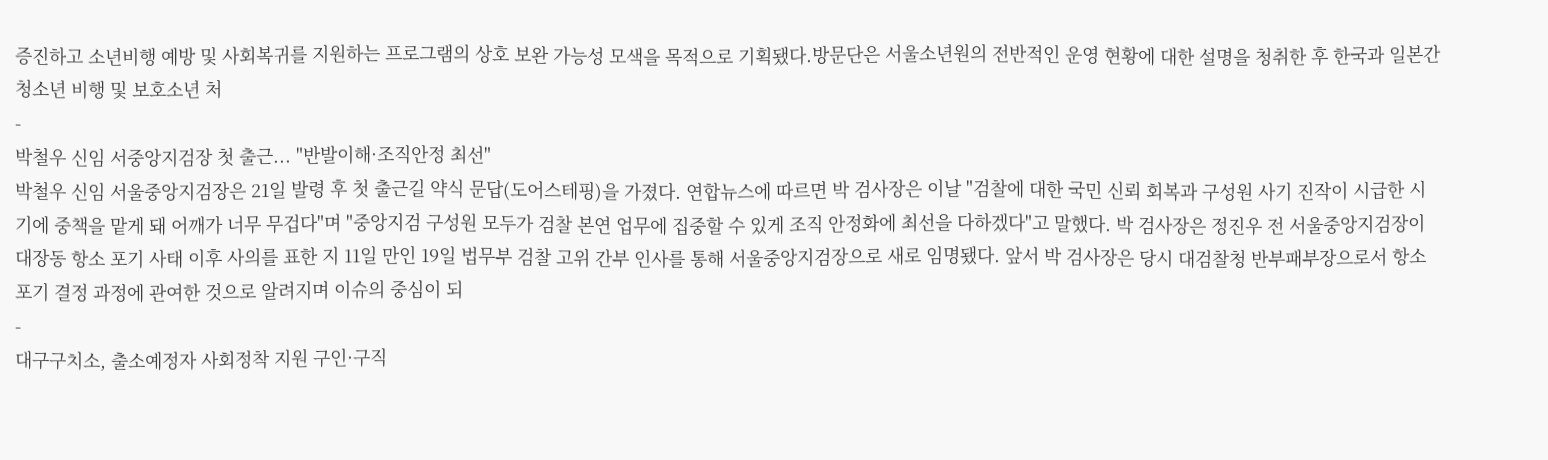증진하고 소년비행 예방 및 사회복귀를 지원하는 프로그램의 상호 보완 가능성 모색을 목적으로 기획됐다.방문단은 서울소년원의 전반적인 운영 현황에 대한 설명을 청취한 후 한국과 일본간 청소년 비행 및 보호소년 처
-
박철우 신임 서중앙지검장 첫 출근... "반발이해·조직안정 최선"
박철우 신임 서울중앙지검장은 21일 발령 후 첫 출근길 약식 문답(도어스테핑)을 가졌다. 연합뉴스에 따르면 박 검사장은 이날 "검찰에 대한 국민 신뢰 회복과 구성원 사기 진작이 시급한 시기에 중책을 맡게 돼 어깨가 너무 무겁다"며 "중앙지검 구성원 모두가 검찰 본연 업무에 집중할 수 있게 조직 안정화에 최선을 다하겠다"고 말했다. 박 검사장은 정진우 전 서울중앙지검장이 대장동 항소 포기 사태 이후 사의를 표한 지 11일 만인 19일 법무부 검찰 고위 간부 인사를 통해 서울중앙지검장으로 새로 임명됐다. 앞서 박 검사장은 당시 대검찰청 반부패부장으로서 항소 포기 결정 과정에 관여한 것으로 알려지며 이슈의 중심이 되
-
대구구치소, 출소예정자 사회정착 지원 구인·구직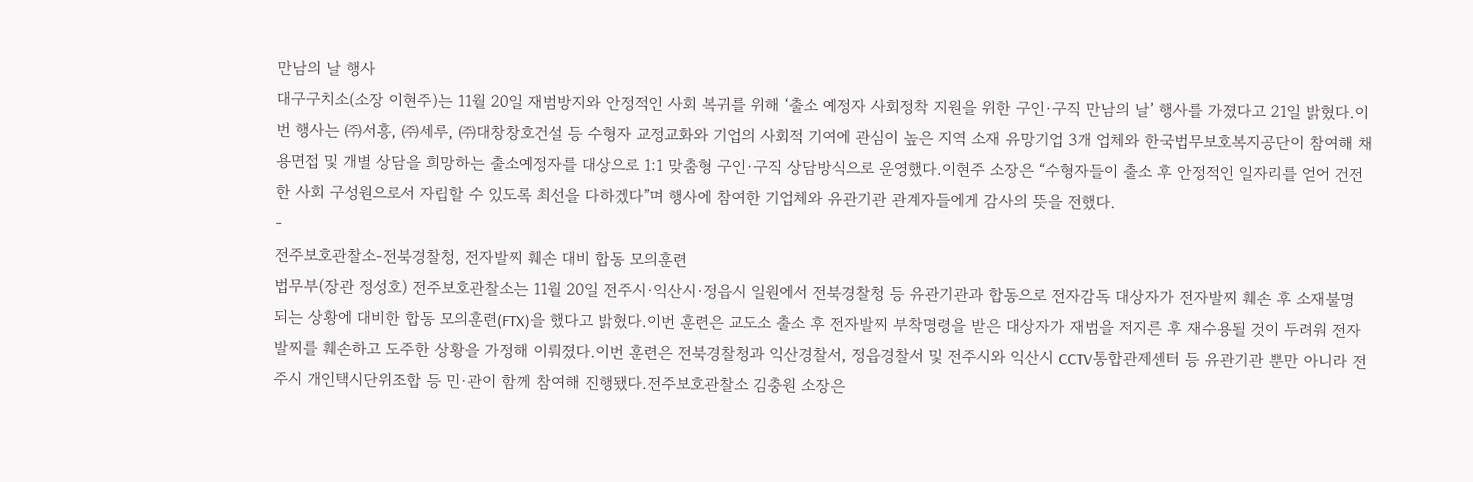만남의 날 행사
대구구치소(소장 이현주)는 11월 20일 재범방지와 안정적인 사회 복귀를 위해 ‘출소 예정자 사회정착 지원을 위한 구인·구직 만남의 날’ 행사를 가졌다고 21일 밝혔다.이번 행사는 ㈜서흥, ㈜세루, ㈜대창창호건설 등 수형자 교정교화와 기업의 사회적 기여에 관심이 높은 지역 소재 유망기업 3개 업체와 한국법무보호복지공단이 참여해 채용면접 및 개별 상담을 희망하는 출소예정자를 대상으로 1:1 맞춤형 구인·구직 상담방식으로 운영했다.이현주 소장은 “수형자들이 출소 후 안정적인 일자리를 얻어 건전한 사회 구성원으로서 자립할 수 있도록 최선을 다하겠다”며 행사에 참여한 기업체와 유관기관 관계자들에게 감사의 뜻을 전했다.
-
전주보호관찰소-전북경찰청, 전자발찌 훼손 대비 합동 모의훈련
법무부(장관 정성호) 전주보호관찰소는 11월 20일 전주시·익산시·정읍시 일원에서 전북경찰청 등 유관기관과 합동으로 전자감독 대상자가 전자발찌 훼손 후 소재불명 되는 상황에 대비한 합동 모의훈련(FTX)을 했다고 밝혔다.이번 훈련은 교도소 출소 후 전자발찌 부착명령을 받은 대상자가 재범을 저지른 후 재수용될 것이 두려워 전자발찌를 훼손하고 도주한 상황을 가정해 이뤄졌다.이번 훈련은 전북경찰청과 익산경찰서, 정읍경찰서 및 전주시와 익산시 CCTV통합관제센터 등 유관기관 뿐만 아니라 전주시 개인택시단위조합 등 민·관이 함께 참여해 진행됐다.전주보호관찰소 김충원 소장은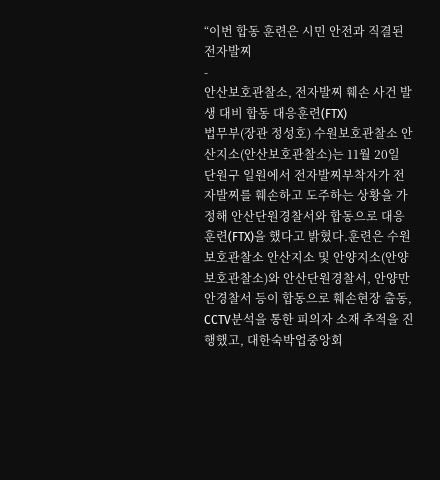“이번 합동 훈련은 시민 안전과 직결된 전자발찌
-
안산보호관찰소, 전자발찌 훼손 사건 발생 대비 합동 대응훈련(FTX)
법무부(장관 정성호) 수원보호관찰소 안산지소(안산보호관찰소)는 11월 20일 단원구 일원에서 전자발찌부착자가 전자발찌를 훼손하고 도주하는 상황을 가정해 안산단원경찰서와 합동으로 대응훈련(FTX)을 했다고 밝혔다.훈련은 수원보호관찰소 안산지소 및 안양지소(안양보호관찰소)와 안산단원경찰서, 안양만안경찰서 등이 합동으로 훼손현장 출동, CCTV분석을 통한 피의자 소재 추적을 진행했고, 대한숙박업중앙회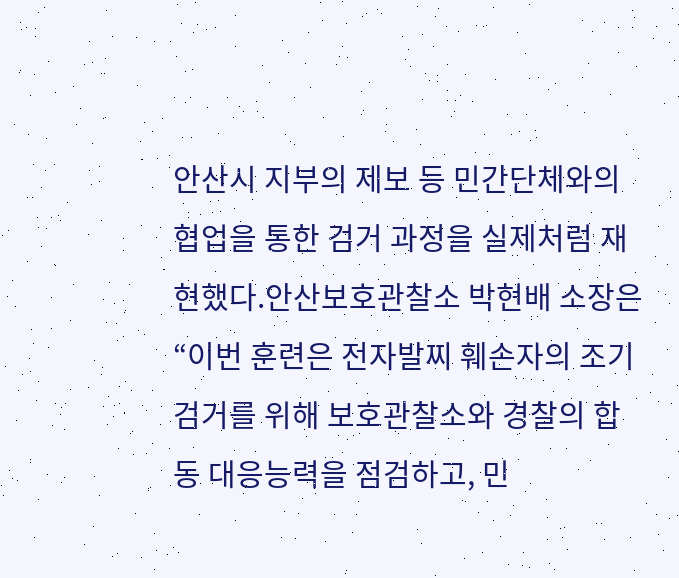안산시 지부의 제보 등 민간단체와의 협업을 통한 검거 과정을 실제처럼 재현했다.안산보호관찰소 박현배 소장은 “이번 훈련은 전자발찌 훼손자의 조기검거를 위해 보호관찰소와 경찰의 합동 대응능력을 점검하고, 민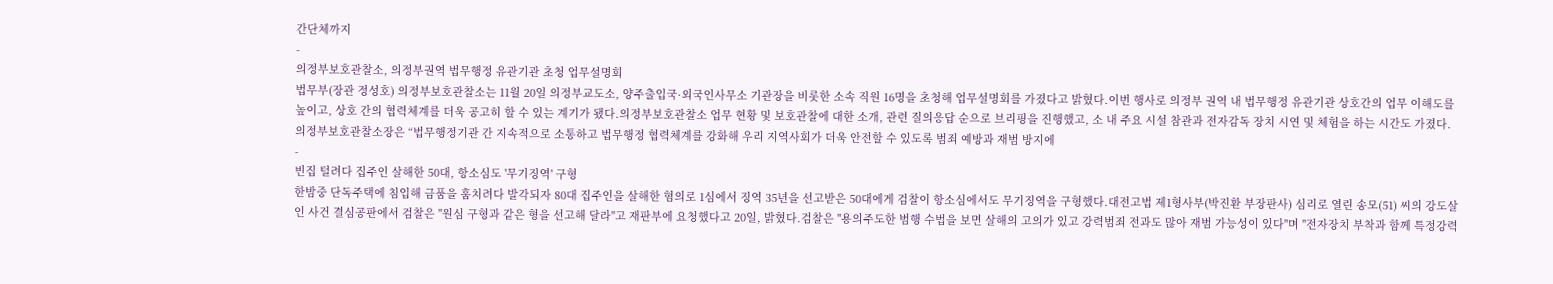간단체까지
-
의정부보호관찰소, 의정부권역 법무행정 유관기관 초청 업무설명회
법무부(장관 정성호) 의정부보호관찰소는 11월 20일 의정부교도소, 양주출입국·외국인사무소 기관장을 비롯한 소속 직원 16명을 초청해 업무설명회를 가졌다고 밝혔다.이번 행사로 의정부 권역 내 법무행정 유관기관 상호간의 업무 이해도를 높이고, 상호 간의 협력체계를 더욱 공고히 할 수 있는 계기가 됐다.의정부보호관찰소 업무 현황 및 보호관찰에 대한 소개, 관련 질의응답 순으로 브리핑을 진행했고, 소 내 주요 시설 참관과 전자감독 장치 시연 및 체험을 하는 시간도 가졌다.의정부보호관찰소장은 “법무행정기관 간 지속적으로 소통하고 법무행정 협력체계를 강화해 우리 지역사회가 더욱 안전할 수 있도록 범죄 예방과 재범 방지에
-
빈집 털려다 집주인 살해한 50대, 항소심도 '무기징역' 구형
한밤중 단독주택에 침입해 금품을 훔치려다 발각되자 80대 집주인을 살해한 혐의로 1심에서 징역 35년을 선고받은 50대에게 검찰이 항소심에서도 무기징역을 구형했다.대전고법 제1형사부(박진환 부장판사) 심리로 열린 송모(51) 씨의 강도살인 사건 결심공판에서 검찰은 "원심 구형과 같은 형을 선고해 달라"고 재판부에 요청했다고 20일, 밝혔다.검찰은 "용의주도한 범행 수법을 보면 살해의 고의가 있고 강력범죄 전과도 많아 재범 가능성이 있다"며 "전자장치 부착과 함께 특정강력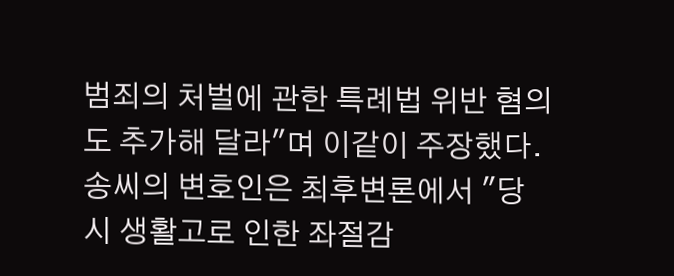범죄의 처벌에 관한 특례법 위반 혐의도 추가해 달라"며 이같이 주장했다.송씨의 변호인은 최후변론에서 "당시 생활고로 인한 좌절감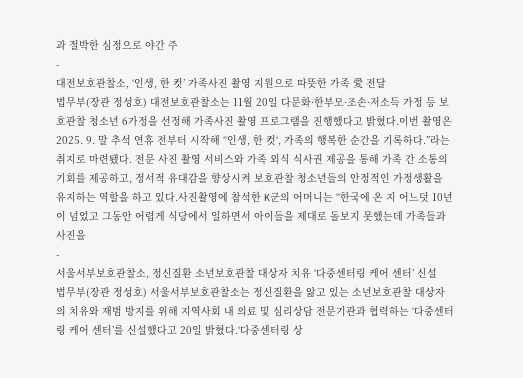과 절박한 심정으로 야간 주
-
대전보호관찰소, ‘인생, 한 컷’ 가족사진 촬영 지원으로 따뜻한 가족 愛 전달
법무부(장관 정성호) 대전보호관찰소는 11월 20일 다문화·한부모·조손·저소득 가정 등 보호관찰 청소년 6가정을 선정해 가족사진 촬영 프로그램을 진행했다고 밝혔다.이번 촬영은 2025. 9. 말 추석 연휴 전부터 시작해 “인생, 한 컷‘, 가족의 행복한 순간을 기록하다.”라는 취지로 마련됐다. 전문 사진 촬영 서비스와 가족 외식 식사권 제공을 통해 가족 간 소통의 기회를 제공하고, 정서적 유대감을 향상시켜 보호관찰 청소년들의 안정적인 가정생활을 유지하는 역할을 하고 있다.사진촬영에 참석한 K군의 어머니는 “한국에 온 지 어느덧 10년이 넘었고 그동안 어렵게 식당에서 일하면서 아이들을 제대로 돌보지 못했는데 가족들과 사진을
-
서울서부보호관찰소, 정신질환 소년보호관찰 대상자 치유 ‘다중센터링 케어 센터’ 신설
법무부(장관 정성호) 서울서부보호관찰소는 정신질환을 앓고 있는 소년보호관찰 대상자의 치유와 재범 방지를 위해 지역사회 내 의료 및 심리상담 전문기관과 협력하는 ‘다중센터링 케어 센터’를 신설했다고 20일 밝혔다.‘다중센터링 상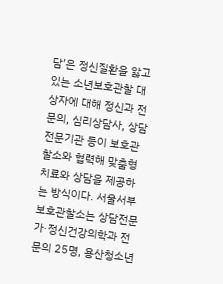담’은 정신질환을 앓고 있는 소년보호관찰 대상자에 대해 정신과 전문의, 심리상담사, 상담전문기관 등이 보호관찰소와 협력해 맞춤형 치료와 상담을 제공하는 방식이다. 서울서부보호관찰소는 상담전문가·정신건강의학과 전문의 25명, 용산청소년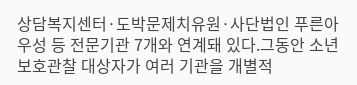상담복지센터·도박문제치유원·사단법인 푸른아우성 등 전문기관 7개와 연계돼 있다.그동안 소년보호관찰 대상자가 여러 기관을 개별적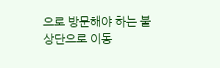으로 방문해야 하는 불
상단으로 이동